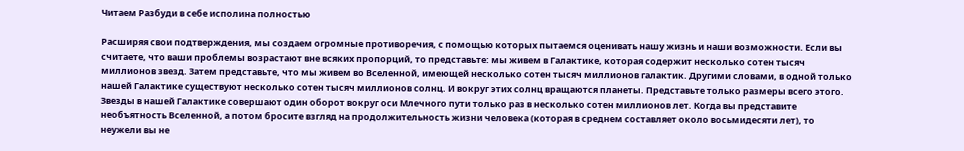Читаем Разбуди в себе исполина полностью

Расширяя свои подтверждения, мы создаем огромные противоречия, с помощью которых пытаемся оценивать нашу жизнь и наши возможности. Если вы считаете, что ваши проблемы возрастают вне всяких пропорций, то представьте: мы живем в Галактике, которая содержит несколько сотен тысяч миллионов звезд. Затем представьте, что мы живем во Вселенной, имеющей несколько сотен тысяч миллионов галактик. Другими словами, в одной только нашей Галактике существуют несколько сотен тысяч миллионов солнц. И вокруг этих солнц вращаются планеты. Представьте только размеры всего этого. Звезды в нашей Галактике совершают один оборот вокруг оси Млечного пути только раз в несколько сотен миллионов лет. Когда вы представите необъятность Вселенной, а потом бросите взгляд на продолжительность жизни человека (которая в среднем составляет около восьмидесяти лет), то неужели вы не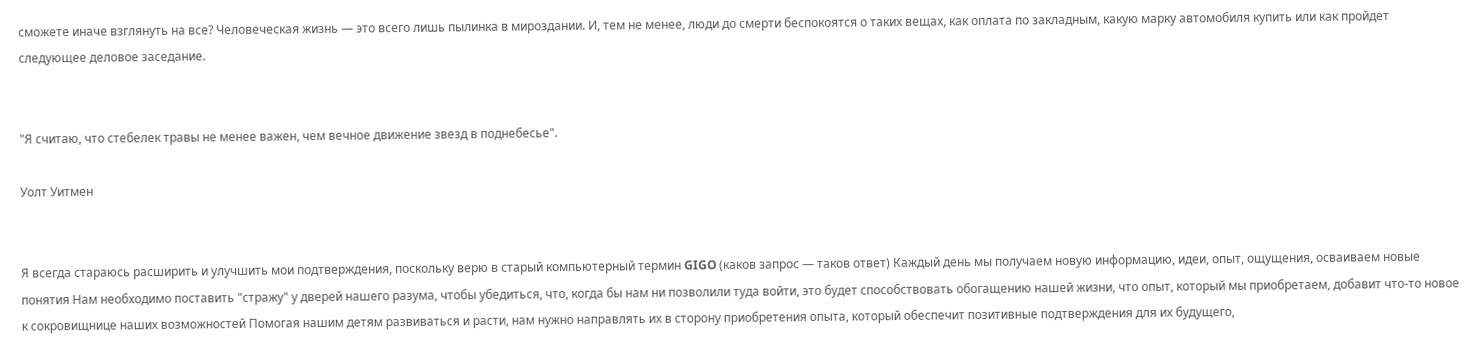сможете иначе взглянуть на все? Человеческая жизнь — это всего лишь пылинка в мироздании. И, тем не менее, люди до смерти беспокоятся о таких вещах, как оплата по закладным, какую марку автомобиля купить или как пройдет следующее деловое заседание.


"Я считаю, что стебелек травы не менее важен, чем вечное движение звезд в поднебесье".

Уолт Уитмен


Я всегда стараюсь расширить и улучшить мои подтверждения, поскольку верю в старый компьютерный термин GIGO (каков запрос — таков ответ) Каждый день мы получаем новую информацию, идеи, опыт, ощущения, осваиваем новые понятия Нам необходимо поставить "стражу" у дверей нашего разума, чтобы убедиться, что, когда бы нам ни позволили туда войти, это будет способствовать обогащению нашей жизни, что опыт, который мы приобретаем, добавит что-то новое к сокровищнице наших возможностей Помогая нашим детям развиваться и расти, нам нужно направлять их в сторону приобретения опыта, который обеспечит позитивные подтверждения для их будущего,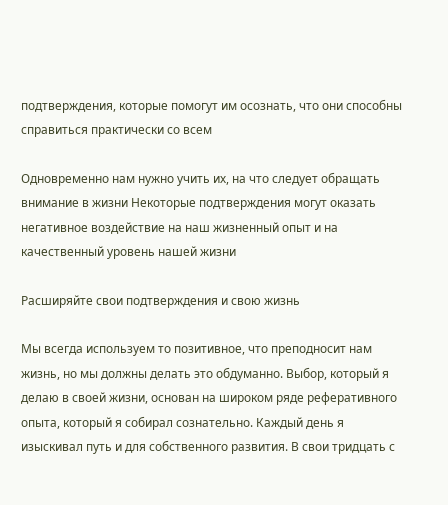подтверждения, которые помогут им осознать, что они способны справиться практически со всем

Одновременно нам нужно учить их, на что следует обращать внимание в жизни Некоторые подтверждения могут оказать негативное воздействие на наш жизненный опыт и на качественный уровень нашей жизни

Расширяйте свои подтверждения и свою жизнь

Мы всегда используем то позитивное, что преподносит нам жизнь, но мы должны делать это обдуманно. Выбор, который я делаю в своей жизни, основан на широком ряде реферативного опыта, который я собирал сознательно. Каждый день я изыскивал путь и для собственного развития. В свои тридцать с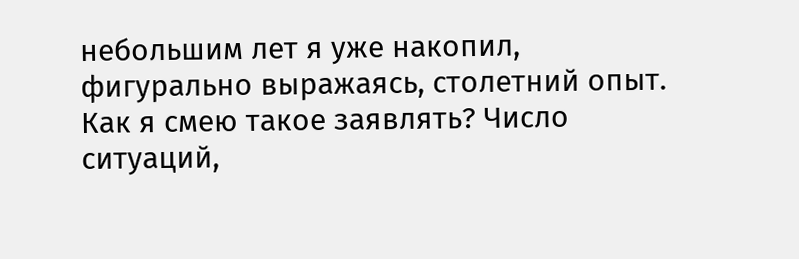небольшим лет я уже накопил, фигурально выражаясь, столетний опыт. Как я смею такое заявлять? Число ситуаций,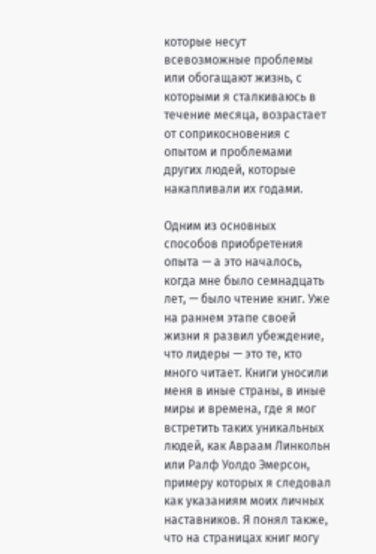которые несут всевозможные проблемы или обогащают жизнь, с которыми я сталкиваюсь в течение месяца, возрастает от соприкосновения с опытом и проблемами других людей, которые накапливали их годами.

Одним из основных способов приобретения опыта — а это началось, когда мне было семнадцать лет, — было чтение книг. Уже на раннем этапе своей жизни я развил убеждение, что лидеры — это те, кто много читает. Книги уносили меня в иные страны, в иные миры и времена, где я мог встретить таких уникальных людей, как Авраам Линкольн или Ралф Уолдо Эмерсон, примеру которых я следовал как указаниям моих личных наставников. Я понял также, что на страницах книг могу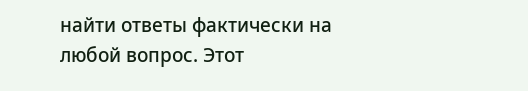найти ответы фактически на любой вопрос. Этот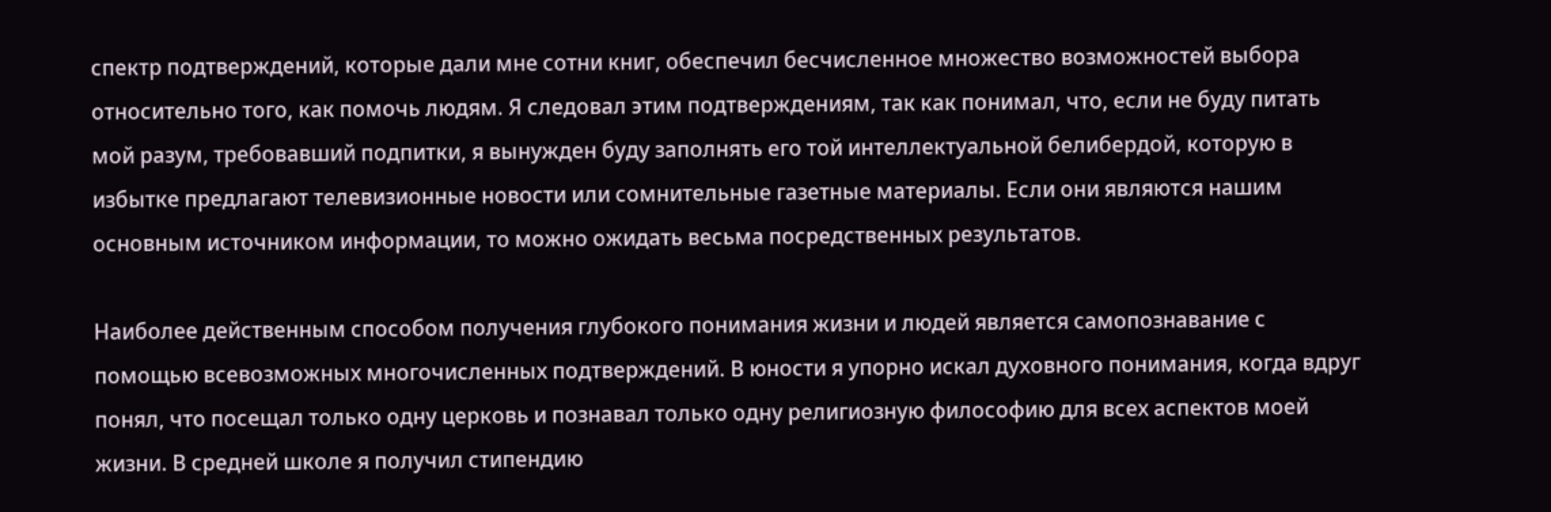спектр подтверждений, которые дали мне сотни книг, обеспечил бесчисленное множество возможностей выбора относительно того, как помочь людям. Я следовал этим подтверждениям, так как понимал, что, если не буду питать мой разум, требовавший подпитки, я вынужден буду заполнять его той интеллектуальной белибердой, которую в избытке предлагают телевизионные новости или сомнительные газетные материалы. Если они являются нашим основным источником информации, то можно ожидать весьма посредственных результатов.

Наиболее действенным способом получения глубокого понимания жизни и людей является самопознавание с помощью всевозможных многочисленных подтверждений. В юности я упорно искал духовного понимания, когда вдруг понял, что посещал только одну церковь и познавал только одну религиозную философию для всех аспектов моей жизни. В средней школе я получил стипендию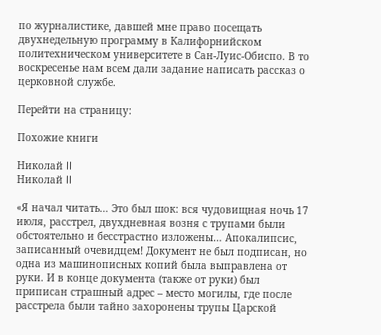по журналистике, давшей мне право посещать двухнедельную программу в Калифорнийском политехническом университете в Сан-Луис-Обиспо. В то воскресенье нам всем дали задание написать рассказ о церковной службе.

Перейти на страницу:

Похожие книги

Николай II
Николай II

«Я начал читать… Это был шок: вся чудовищная ночь 17 июля, расстрел, двухдневная возня с трупами были обстоятельно и бесстрастно изложены… Апокалипсис, записанный очевидцем! Документ не был подписан, но одна из машинописных копий была выправлена от руки. И в конце документа (также от руки) был приписан страшный адрес – место могилы, где после расстрела были тайно захоронены трупы Царской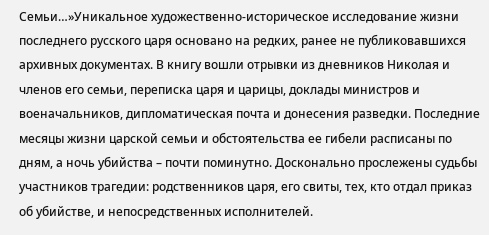Семьи…»Уникальное художественно-историческое исследование жизни последнего русского царя основано на редких, ранее не публиковавшихся архивных документах. В книгу вошли отрывки из дневников Николая и членов его семьи, переписка царя и царицы, доклады министров и военачальников, дипломатическая почта и донесения разведки. Последние месяцы жизни царской семьи и обстоятельства ее гибели расписаны по дням, а ночь убийства – почти поминутно. Досконально прослежены судьбы участников трагедии: родственников царя, его свиты, тех, кто отдал приказ об убийстве, и непосредственных исполнителей.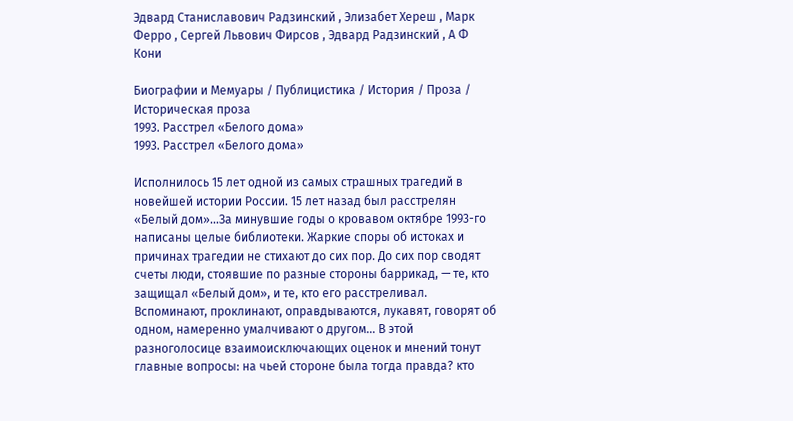Эдвард Станиславович Радзинский , Элизабет Хереш , Марк Ферро , Сергей Львович Фирсов , Эдвард Радзинский , А Ф Кони

Биографии и Мемуары / Публицистика / История / Проза / Историческая проза
1993. Расстрел «Белого дома»
1993. Расстрел «Белого дома»

Исполнилось 15 лет одной из самых страшных трагедий в новейшей истории России. 15 лет назад был расстрелян «Белый дом»…За минувшие годы о кровавом октябре 1993-го написаны целые библиотеки. Жаркие споры об истоках и причинах трагедии не стихают до сих пор. До сих пор сводят счеты люди, стоявшие по разные стороны баррикад, — те, кто защищал «Белый дом», и те, кто его расстреливал. Вспоминают, проклинают, оправдываются, лукавят, говорят об одном, намеренно умалчивают о другом… В этой разноголосице взаимоисключающих оценок и мнений тонут главные вопросы: на чьей стороне была тогда правда? кто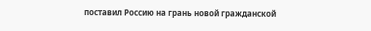поставил Россию на грань новой гражданской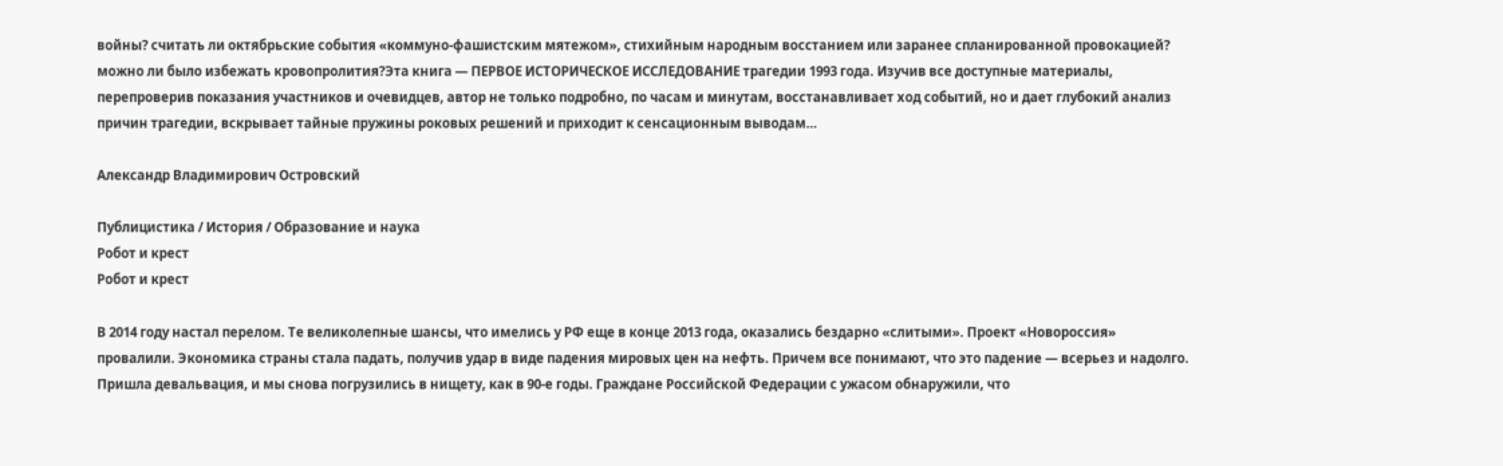войны? считать ли октябрьские события «коммуно-фашистским мятежом», стихийным народным восстанием или заранее спланированной провокацией? можно ли было избежать кровопролития?Эта книга — ПЕРВОЕ ИСТОРИЧЕСКОЕ ИССЛЕДОВАНИЕ трагедии 1993 года. Изучив все доступные материалы, перепроверив показания участников и очевидцев, автор не только подробно, по часам и минутам, восстанавливает ход событий, но и дает глубокий анализ причин трагедии, вскрывает тайные пружины роковых решений и приходит к сенсационным выводам…

Александр Владимирович Островский

Публицистика / История / Образование и наука
Робот и крест
Робот и крест

В 2014 году настал перелом. Те великолепные шансы, что имелись у РФ еще в конце 2013 года, оказались бездарно «слитыми». Проект «Новороссия» провалили. Экономика страны стала падать, получив удар в виде падения мировых цен на нефть. Причем все понимают, что это падение — всерьез и надолго. Пришла девальвация, и мы снова погрузились в нищету, как в 90-е годы. Граждане Российской Федерации с ужасом обнаружили, что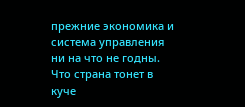прежние экономика и система управления ни на что не годны. Что страна тонет в куче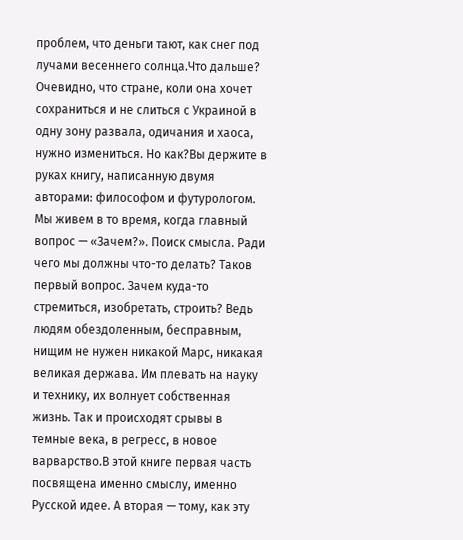проблем, что деньги тают, как снег под лучами весеннего солнца.Что дальше? Очевидно, что стране, коли она хочет сохраниться и не слиться с Украиной в одну зону развала, одичания и хаоса, нужно измениться. Но как?Вы держите в руках книгу, написанную двумя авторами: философом и футурологом. Мы живем в то время, когда главный вопрос — «Зачем?». Поиск смысла. Ради чего мы должны что-то делать? Таков первый вопрос. Зачем куда-то стремиться, изобретать, строить? Ведь людям обездоленным, бесправным, нищим не нужен никакой Марс, никакая великая держава. Им плевать на науку и технику, их волнует собственная жизнь. Так и происходят срывы в темные века, в регресс, в новое варварство.В этой книге первая часть посвящена именно смыслу, именно Русской идее. А вторая — тому, как эту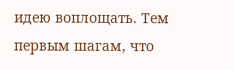идею воплощать. Тем первым шагам, что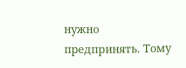нужно предпринять. Тому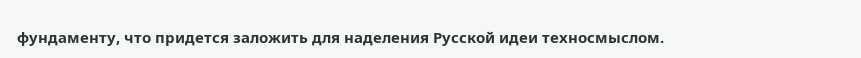фундаменту, что придется заложить для наделения Русской идеи техносмыслом.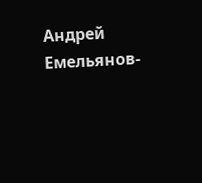Андрей Емельянов-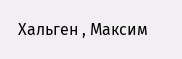Хальген , Максим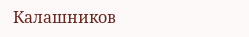Калашников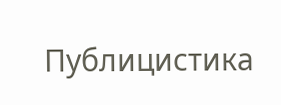Публицистика